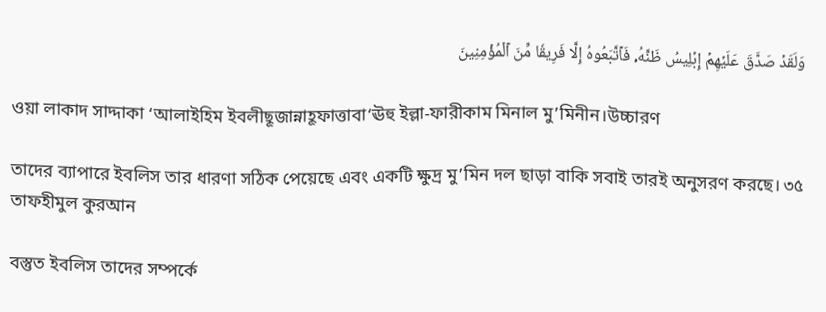وَلَقَدۡ صَدَّقَ عَلَيۡهِمۡ إِبۡلِيسُ ظَنَّهُۥ فَٱتَّبَعُوهُ إِلَّا فَرِيقٗا مِّنَ ٱلۡمُؤۡمِنِينَ

ওয়া লাকাদ সাদ্দাকা ‘আলাইহিম ইবলীছূজান্নাহূফাত্তাবা‘ঊহু ইল্লা-ফারীকাম মিনাল মু’মিনীন।উচ্চারণ

তাদের ব্যাপারে ইবলিস তার ধারণা সঠিক পেয়েছে এবং একটি ক্ষুদ্র মু’মিন দল ছাড়া বাকি সবাই তারই অনুসরণ করছে। ৩৫ তাফহীমুল কুরআন

বস্তুত ইবলিস তাদের সম্পর্কে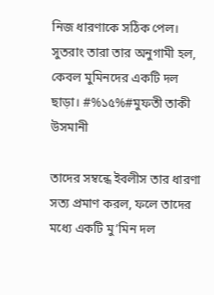নিজ ধারণাকে সঠিক পেল। সুতরাং তারা তার অনুগামী হল, কেবল মুমিনদের একটি দল ছাড়া। #%১৫%#মুফতী তাকী উসমানী

তাদের সম্বন্ধে ইবলীস তার ধারণা সত্য প্রমাণ করল, ফলে তাদের মধ্যে একটি মু’মিন দল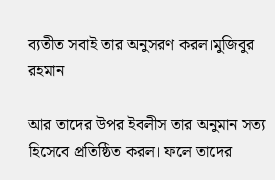ব্যতীত সবাই তার অনুসরণ করল।মুজিবুর রহমান

আর তাদের উপর ইবলীস তার অনুমান সত্য হিসেবে প্রতিষ্ঠিত করল। ফলে তাদের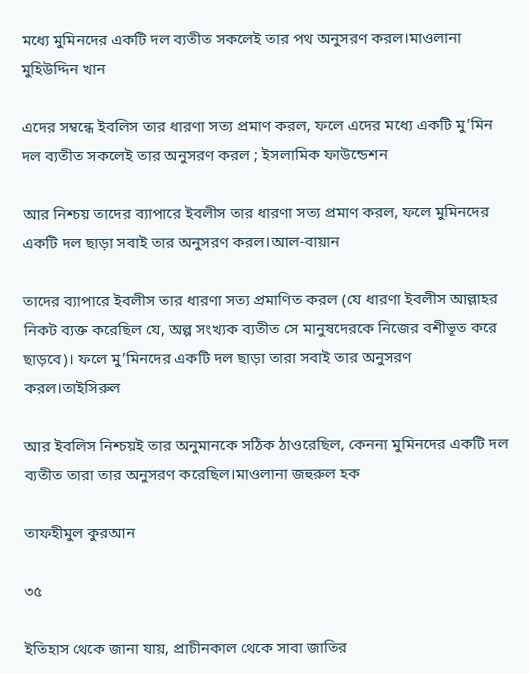মধ্যে মুমিনদের একটি দল ব্যতীত সকলেই তার পথ অনুসরণ করল।মাওলানা মুহিউদ্দিন খান

এদের সম্বন্ধে ইবলিস তার ধারণা সত্য প্রমাণ করল, ফলে এদের মধ্যে একটি মু’মিন দল ব্যতীত সকলেই তার অনুসরণ করল ; ইসলামিক ফাউন্ডেশন

আর নিশ্চয় তাদের ব্যাপারে ইবলীস তার ধারণা সত্য প্রমাণ করল, ফলে মুমিনদের একটি দল ছাড়া সবাই তার অনুসরণ করল।আল-বায়ান

তাদের ব্যাপারে ইবলীস তার ধারণা সত্য প্রমাণিত করল (যে ধারণা ইবলীস আল্লাহর নিকট ব্যক্ত করেছিল যে, অল্প সংখ্যক ব্যতীত সে মানুষদেরকে নিজের বশীভূত করে ছাড়বে)। ফলে মু’মিনদের একটি দল ছাড়া তারা সবাই তার অনুসরণ করল।তাইসিরুল

আর ইবলিস নিশ্চয়ই তার অনুমানকে সঠিক ঠাওরেছিল, কেননা মুমিনদের একটি দল ব্যতীত তারা তার অনুসরণ করেছিল।মাওলানা জহুরুল হক

তাফহীমুল কুরআন

৩৫

ইতিহাস থেকে জানা যায়, প্রাচীনকাল থেকে সাবা জাতির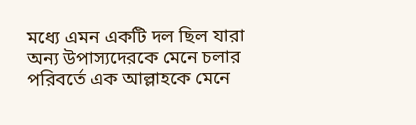মধ্যে এমন একটি দল ছিল যারা অন্য উপাস্যদেরকে মেনে চলার পরিবর্তে এক আল্লাহকে মেনে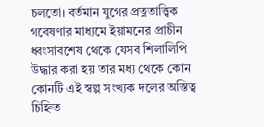চলতো। বর্তমান যুগের প্রত্নতাত্ত্বিক গবেষণার মাধ্যমে ইয়ামনের প্রাচীন ধ্বংসাবশেষ থেকে যেসব শিলালিপি উদ্ধার করা হয় তার মধ্য থেকে কোন কোনটি এই স্বল্প সংখ্যক দলের অস্তিত্ব চিহ্নিত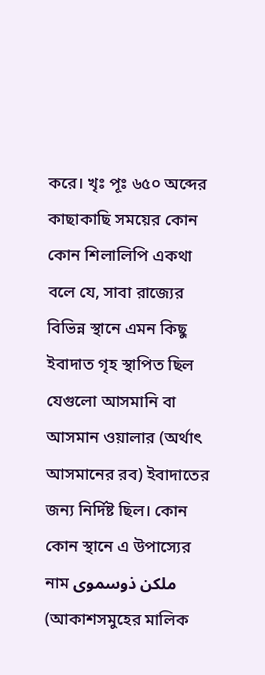করে। খৃঃ পূঃ ৬৫০ অব্দের কাছাকাছি সময়ের কোন কোন শিলালিপি একথা বলে যে, সাবা রাজ্যের বিভিন্ন স্থানে এমন কিছু ইবাদাত গৃহ স্থাপিত ছিল যেগুলো আসমানি বা আসমান ওয়ালার (অর্থাৎ আসমানের রব) ইবাদাতের জন্য নির্দিষ্ট ছিল। কোন কোন স্থানে এ উপাস্যের নাম ملكن ذوسموى (আকাশসমুহের মালিক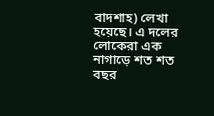বাদশাহ) লেখা হয়েছে। এ দলের লোকেরা এক নাগাড়ে শত শত বছর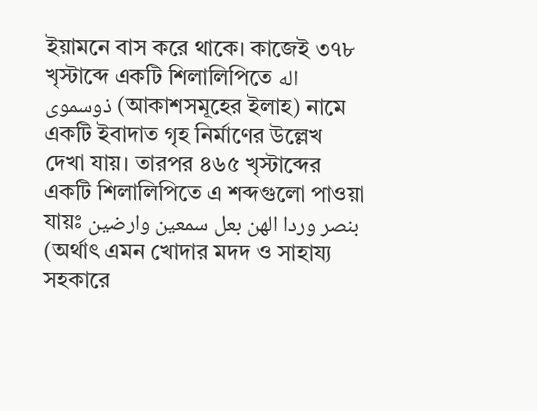ইয়ামনে বাস করে থাকে। কাজেই ৩৭৮ খৃস্টাব্দে একটি শিলালিপিতে اله ذوسموى (আকাশসমূহের ইলাহ) নামে একটি ইবাদাত গৃহ নির্মাণের উল্লেখ দেখা যায়। তারপর ৪৬৫ খৃস্টাব্দের একটি শিলালিপিতে এ শব্দগুলো পাওয়া যায়ঃ بنصر وردا الهن بعل سمعين وارضين (অর্থাৎ এমন খোদার মদদ ও সাহায্য সহকারে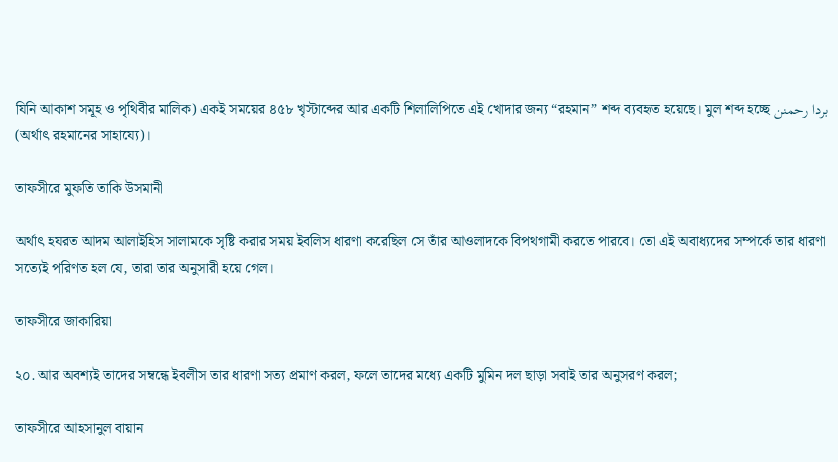যিনি আকাশ সমূহ ও পৃথিবীর মালিক) একই সময়ের ৪৫৮ খৃস্টাব্দের আর একটি শিলালিপিতে এই খোদার জন্য “রহমান” শব্দ ব্যবহৃত হয়েছে। মুল শব্দ হচ্ছে بردا رحمنن (অর্থাৎ রহমানের সাহায্যে)।

তাফসীরে মুফতি তাকি উসমানী

অর্থাৎ হযরত আদম আলাইহিস সালামকে সৃষ্টি করার সময় ইবলিস ধারণা করেছিল সে তাঁর আওলাদকে বিপথগামী করতে পারবে। তো এই অবাধ্যদের সম্পর্কে তার ধারণা সত্যেই পরিণত হল যে, তারা তার অনুসারী হয়ে গেল।

তাফসীরে জাকারিয়া

২০. আর অবশ্যই তাদের সম্বন্ধে ইবলীস তার ধারণা সত্য প্রমাণ করল, ফলে তাদের মধ্যে একটি মুমিন দল ছাড়া সবাই তার অনুসরণ করল;

তাফসীরে আহসানুল বায়ান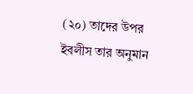(২০) তাদের উপর ইবলীস তার অনুমান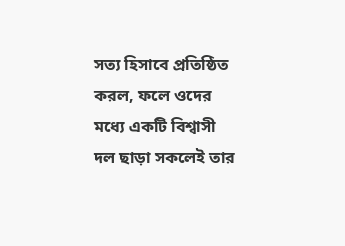সত্য হিসাবে প্রতিষ্ঠিত করল, ফলে ওদের মধ্যে একটি বিশ্বাসী দল ছাড়া সকলেই তার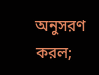অনুসরণ করল;